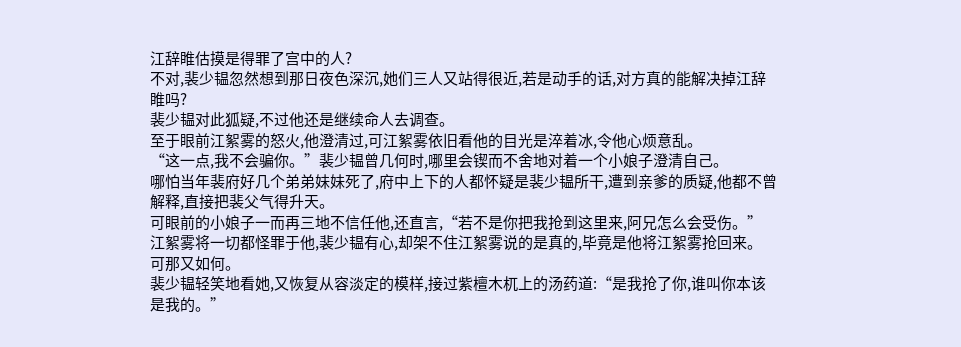江辞睢估摸是得罪了宫中的人?
不对,裴少韫忽然想到那日夜色深沉,她们三人又站得很近,若是动手的话,对方真的能解决掉江辞睢吗?
裴少韫对此狐疑,不过他还是继续命人去调查。
至于眼前江絮雾的怒火,他澄清过,可江絮雾依旧看他的目光是淬着冰,令他心烦意乱。
“这一点,我不会骗你。”裴少韫曾几何时,哪里会锲而不舍地对着一个小娘子澄清自己。
哪怕当年裴府好几个弟弟妹妹死了,府中上下的人都怀疑是裴少韫所干,遭到亲爹的质疑,他都不曾解释,直接把裴父气得升天。
可眼前的小娘子一而再三地不信任他,还直言,“若不是你把我抢到这里来,阿兄怎么会受伤。”
江絮雾将一切都怪罪于他,裴少韫有心,却架不住江絮雾说的是真的,毕竟是他将江絮雾抢回来。
可那又如何。
裴少韫轻笑地看她,又恢复从容淡定的模样,接过紫檀木杌上的汤药道:“是我抢了你,谁叫你本该是我的。”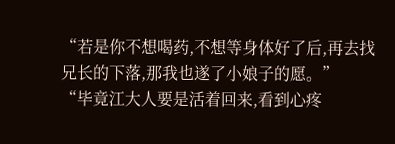“若是你不想喝药,不想等身体好了后,再去找兄长的下落,那我也遂了小娘子的愿。”
“毕竟江大人要是活着回来,看到心疼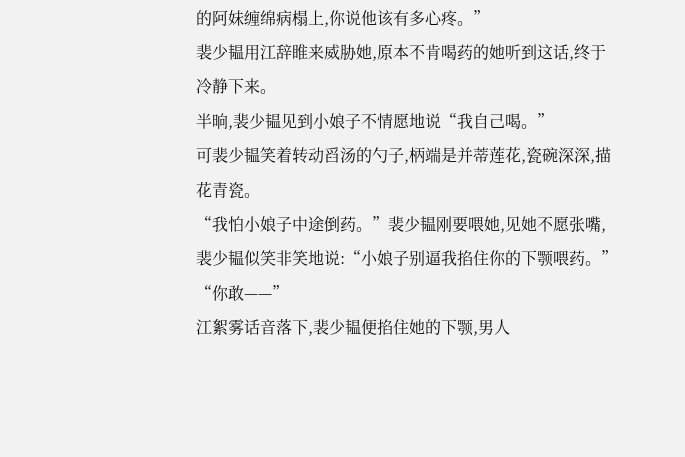的阿妹缠绵病榻上,你说他该有多心疼。”
裴少韫用江辞睢来威胁她,原本不肯喝药的她听到这话,终于冷静下来。
半晌,裴少韫见到小娘子不情愿地说“我自己喝。”
可裴少韫笑着转动舀汤的勺子,柄端是并蒂莲花,瓷碗深深,描花青瓷。
“我怕小娘子中途倒药。”裴少韫刚要喂她,见她不愿张嘴,裴少韫似笑非笑地说:“小娘子别逼我掐住你的下颚喂药。”
“你敢——”
江絮雾话音落下,裴少韫便掐住她的下颚,男人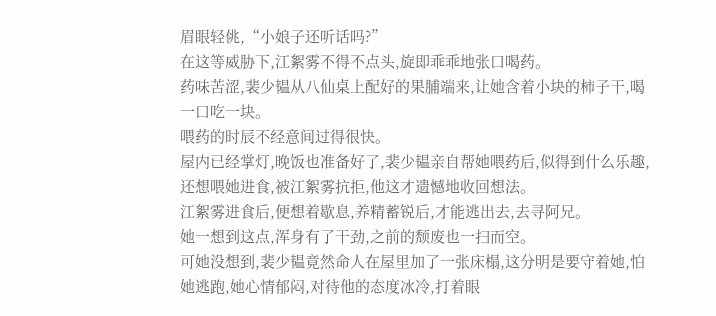眉眼轻佻,“小娘子还听话吗?”
在这等威胁下,江絮雾不得不点头,旋即乖乖地张口喝药。
药味苦涩,裴少韫从八仙桌上配好的果脯端来,让她含着小块的柿子干,喝一口吃一块。
喂药的时辰不经意间过得很快。
屋内已经掌灯,晚饭也准备好了,裴少韫亲自帮她喂药后,似得到什么乐趣,还想喂她进食,被江絮雾抗拒,他这才遗憾地收回想法。
江絮雾进食后,便想着歇息,养精蓄锐后,才能逃出去,去寻阿兄。
她一想到这点,浑身有了干劲,之前的颓废也一扫而空。
可她没想到,裴少韫竟然命人在屋里加了一张床榻,这分明是要守着她,怕她逃跑,她心情郁闷,对待他的态度冰冷,打着眼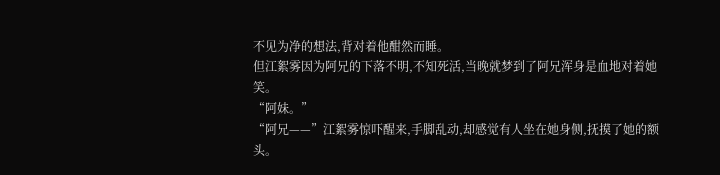不见为净的想法,背对着他酣然而睡。
但江絮雾因为阿兄的下落不明,不知死活,当晚就梦到了阿兄浑身是血地对着她笑。
“阿妹。”
“阿兄——”江絮雾惊吓醒来,手脚乱动,却感觉有人坐在她身侧,抚摸了她的额头。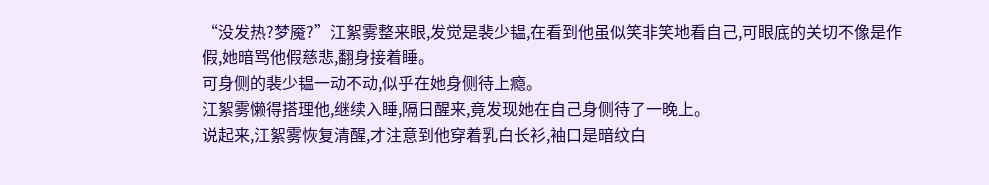“没发热?梦魇?”江絮雾整来眼,发觉是裴少韫,在看到他虽似笑非笑地看自己,可眼底的关切不像是作假,她暗骂他假慈悲,翻身接着睡。
可身侧的裴少韫一动不动,似乎在她身侧待上瘾。
江絮雾懒得搭理他,继续入睡,隔日醒来,竟发现她在自己身侧待了一晚上。
说起来,江絮雾恢复清醒,才注意到他穿着乳白长衫,袖口是暗纹白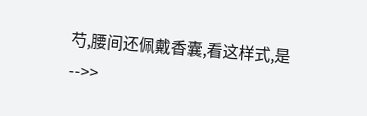芍,腰间还佩戴香囊,看这样式,是-->>